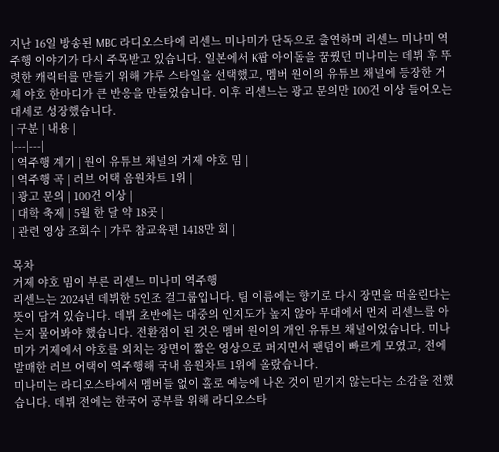지난 16일 방송된 MBC 라디오스타에 리센느 미나미가 단독으로 출연하며 리센느 미나미 역주행 이야기가 다시 주목받고 있습니다. 일본에서 K팝 아이돌을 꿈꿨던 미나미는 데뷔 후 뚜렷한 캐릭터를 만들기 위해 갸루 스타일을 선택했고, 멤버 원이의 유튜브 채널에 등장한 거제 야호 한마디가 큰 반응을 만들었습니다. 이후 리센느는 광고 문의만 100건 이상 들어오는 대세로 성장했습니다.
| 구분 | 내용 |
|---|---|
| 역주행 계기 | 원이 유튜브 채널의 거제 야호 밈 |
| 역주행 곡 | 러브 어택 음원차트 1위 |
| 광고 문의 | 100건 이상 |
| 대학 축제 | 5월 한 달 약 18곳 |
| 관련 영상 조회수 | 갸루 참교육편 1418만 회 |

목차
거제 야호 밈이 부른 리센느 미나미 역주행
리센느는 2024년 데뷔한 5인조 걸그룹입니다. 팀 이름에는 향기로 다시 장면을 떠올린다는 뜻이 담겨 있습니다. 데뷔 초반에는 대중의 인지도가 높지 않아 무대에서 먼저 리센느를 아는지 물어봐야 했습니다. 전환점이 된 것은 멤버 원이의 개인 유튜브 채널이었습니다. 미나미가 거제에서 야호를 외치는 장면이 짧은 영상으로 퍼지면서 팬덤이 빠르게 모였고, 전에 발매한 러브 어택이 역주행해 국내 음원차트 1위에 올랐습니다.
미나미는 라디오스타에서 멤버들 없이 홀로 예능에 나온 것이 믿기지 않는다는 소감을 전했습니다. 데뷔 전에는 한국어 공부를 위해 라디오스타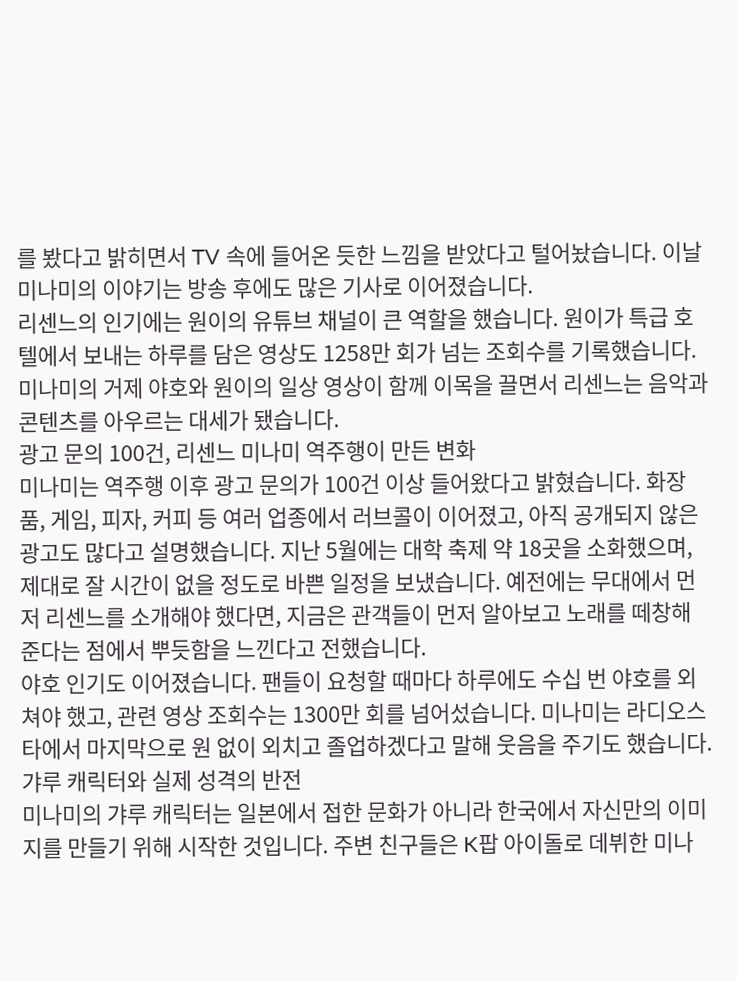를 봤다고 밝히면서 TV 속에 들어온 듯한 느낌을 받았다고 털어놨습니다. 이날 미나미의 이야기는 방송 후에도 많은 기사로 이어졌습니다.
리센느의 인기에는 원이의 유튜브 채널이 큰 역할을 했습니다. 원이가 특급 호텔에서 보내는 하루를 담은 영상도 1258만 회가 넘는 조회수를 기록했습니다. 미나미의 거제 야호와 원이의 일상 영상이 함께 이목을 끌면서 리센느는 음악과 콘텐츠를 아우르는 대세가 됐습니다.
광고 문의 100건, 리센느 미나미 역주행이 만든 변화
미나미는 역주행 이후 광고 문의가 100건 이상 들어왔다고 밝혔습니다. 화장품, 게임, 피자, 커피 등 여러 업종에서 러브콜이 이어졌고, 아직 공개되지 않은 광고도 많다고 설명했습니다. 지난 5월에는 대학 축제 약 18곳을 소화했으며, 제대로 잘 시간이 없을 정도로 바쁜 일정을 보냈습니다. 예전에는 무대에서 먼저 리센느를 소개해야 했다면, 지금은 관객들이 먼저 알아보고 노래를 떼창해 준다는 점에서 뿌듯함을 느낀다고 전했습니다.
야호 인기도 이어졌습니다. 팬들이 요청할 때마다 하루에도 수십 번 야호를 외쳐야 했고, 관련 영상 조회수는 1300만 회를 넘어섰습니다. 미나미는 라디오스타에서 마지막으로 원 없이 외치고 졸업하겠다고 말해 웃음을 주기도 했습니다.
갸루 캐릭터와 실제 성격의 반전
미나미의 갸루 캐릭터는 일본에서 접한 문화가 아니라 한국에서 자신만의 이미지를 만들기 위해 시작한 것입니다. 주변 친구들은 K팝 아이돌로 데뷔한 미나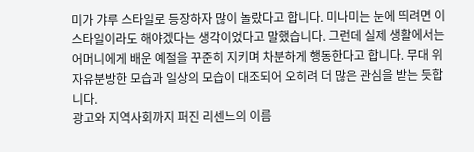미가 갸루 스타일로 등장하자 많이 놀랐다고 합니다. 미나미는 눈에 띄려면 이 스타일이라도 해야겠다는 생각이었다고 말했습니다. 그런데 실제 생활에서는 어머니에게 배운 예절을 꾸준히 지키며 차분하게 행동한다고 합니다. 무대 위 자유분방한 모습과 일상의 모습이 대조되어 오히려 더 많은 관심을 받는 듯합니다.
광고와 지역사회까지 퍼진 리센느의 이름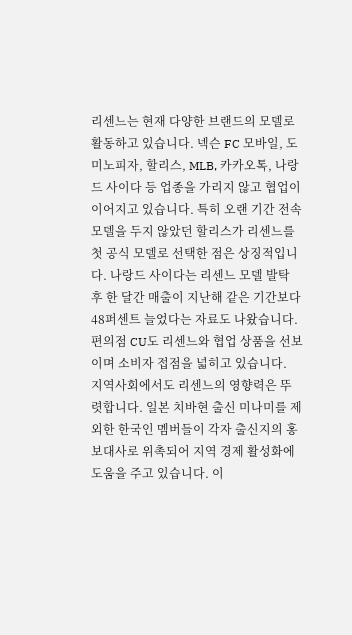리센느는 현재 다양한 브랜드의 모델로 활동하고 있습니다. 넥슨 FC 모바일, 도미노피자, 할리스, MLB, 카카오톡, 나랑드 사이다 등 업종을 가리지 않고 협업이 이어지고 있습니다. 특히 오랜 기간 전속 모델을 두지 않았던 할리스가 리센느를 첫 공식 모델로 선택한 점은 상징적입니다. 나랑드 사이다는 리센느 모델 발탁 후 한 달간 매출이 지난해 같은 기간보다 48퍼센트 늘었다는 자료도 나왔습니다. 편의점 CU도 리센느와 협업 상품을 선보이며 소비자 접점을 넓히고 있습니다.
지역사회에서도 리센느의 영향력은 뚜렷합니다. 일본 치바현 출신 미나미를 제외한 한국인 멤버들이 각자 출신지의 홍보대사로 위촉되어 지역 경제 활성화에 도움을 주고 있습니다. 이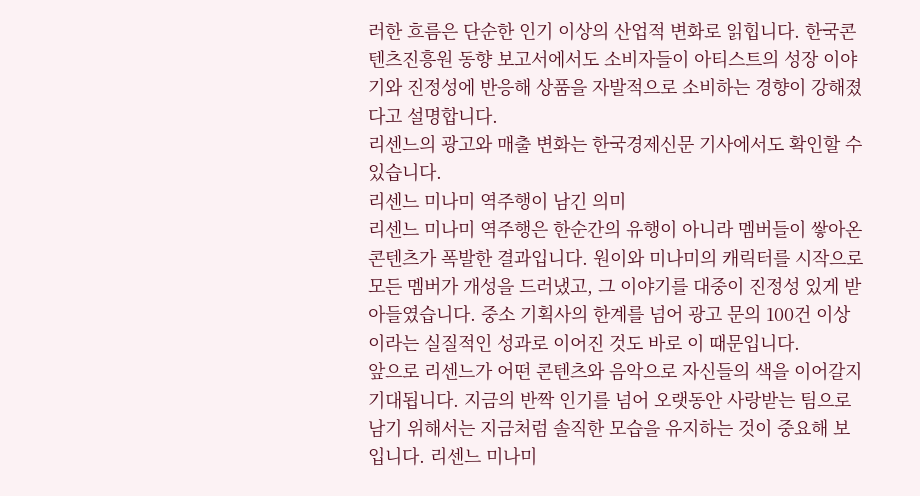러한 흐름은 단순한 인기 이상의 산업적 변화로 읽힙니다. 한국콘텐츠진흥원 동향 보고서에서도 소비자들이 아티스트의 성장 이야기와 진정성에 반응해 상품을 자발적으로 소비하는 경향이 강해졌다고 설명합니다.
리센느의 광고와 매출 변화는 한국경제신문 기사에서도 확인할 수 있습니다.
리센느 미나미 역주행이 남긴 의미
리센느 미나미 역주행은 한순간의 유행이 아니라 멤버들이 쌓아온 콘텐츠가 폭발한 결과입니다. 원이와 미나미의 캐릭터를 시작으로 모든 멤버가 개성을 드러냈고, 그 이야기를 대중이 진정성 있게 받아들였습니다. 중소 기획사의 한계를 넘어 광고 문의 100건 이상이라는 실질적인 성과로 이어진 것도 바로 이 때문입니다.
앞으로 리센느가 어떤 콘텐츠와 음악으로 자신들의 색을 이어갈지 기대됩니다. 지금의 반짝 인기를 넘어 오랫동안 사랑받는 팀으로 남기 위해서는 지금처럼 솔직한 모습을 유지하는 것이 중요해 보입니다. 리센느 미나미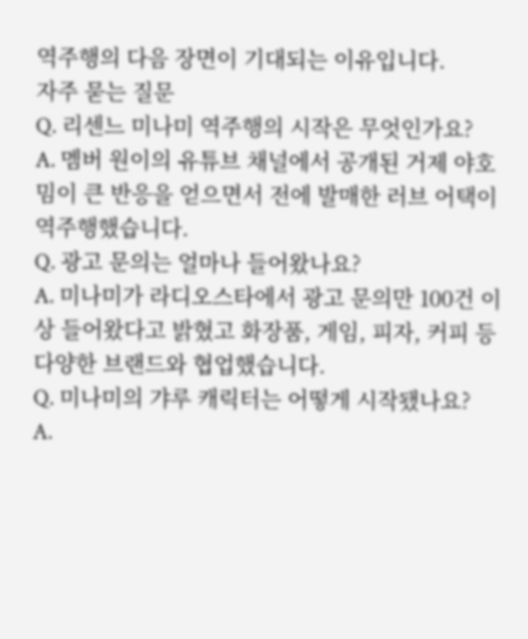역주행의 다음 장면이 기대되는 이유입니다.
자주 묻는 질문
Q. 리센느 미나미 역주행의 시작은 무엇인가요?
A. 멤버 원이의 유튜브 채널에서 공개된 거제 야호 밈이 큰 반응을 얻으면서 전에 발매한 러브 어택이 역주행했습니다.
Q. 광고 문의는 얼마나 들어왔나요?
A. 미나미가 라디오스타에서 광고 문의만 100건 이상 들어왔다고 밝혔고 화장품, 게임, 피자, 커피 등 다양한 브랜드와 협업했습니다.
Q. 미나미의 갸루 캐릭터는 어떻게 시작됐나요?
A.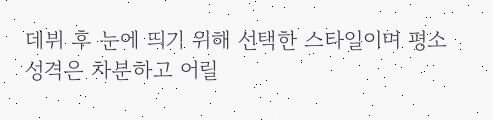데뷔 후 눈에 띄기 위해 선택한 스타일이며 평소 성격은 차분하고 어릴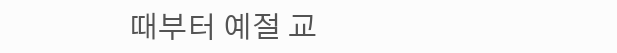때부터 예절 교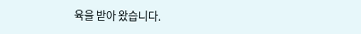육을 받아 왔습니다.